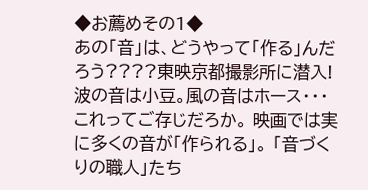◆お薦めその1◆
あの「音」は、どうやって「作る」んだろう????東映京都撮影所に潜入! 波の音は小豆。風の音はホース・・・これってご存じだろか。 映画では実に多くの音が「作られる」。 「音づくりの職人」たち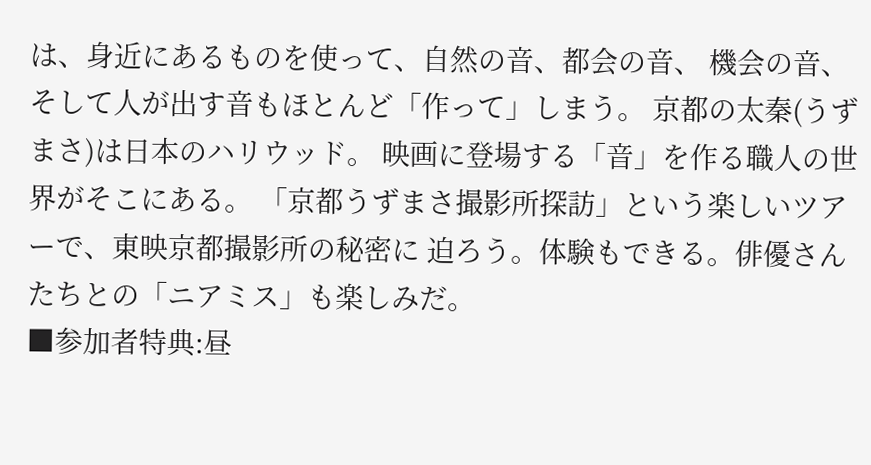は、身近にあるものを使って、自然の音、都会の音、 機会の音、そして人が出す音もほとんど「作って」しまう。 京都の太秦(うずまさ)は日本のハリウッド。 映画に登場する「音」を作る職人の世界がそこにある。 「京都うずまさ撮影所探訪」という楽しいツアーで、東映京都撮影所の秘密に 迫ろう。体験もできる。俳優さんたちとの「ニアミス」も楽しみだ。
■参加者特典:昼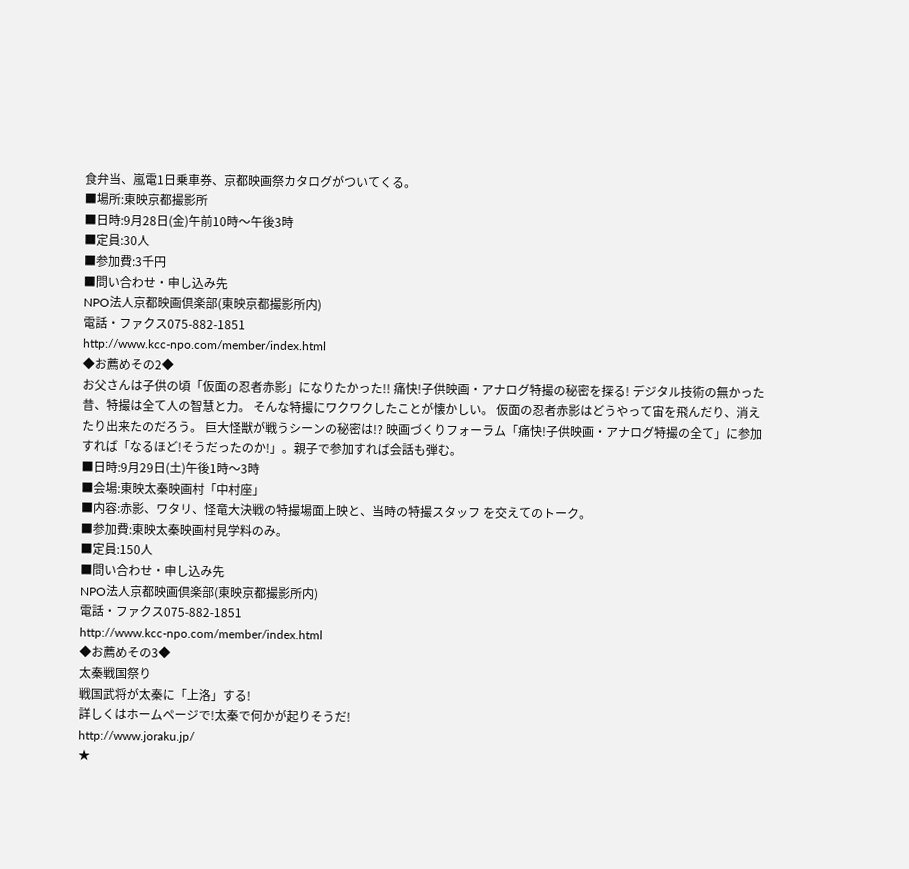食弁当、嵐電1日乗車券、京都映画祭カタログがついてくる。
■場所:東映京都撮影所
■日時:9月28日(金)午前10時〜午後3時
■定員:30人
■参加費:3千円
■問い合わせ・申し込み先
NPO法人京都映画倶楽部(東映京都撮影所内)
電話・ファクス075-882-1851
http://www.kcc-npo.com/member/index.html
◆お薦めその2◆
お父さんは子供の頃「仮面の忍者赤影」になりたかった!! 痛快!子供映画・アナログ特撮の秘密を探る! デジタル技術の無かった昔、特撮は全て人の智慧と力。 そんな特撮にワクワクしたことが懐かしい。 仮面の忍者赤影はどうやって宙を飛んだり、消えたり出来たのだろう。 巨大怪獣が戦うシーンの秘密は!? 映画づくりフォーラム「痛快!子供映画・アナログ特撮の全て」に参加 すれば「なるほど!そうだったのか!」。親子で参加すれば会話も弾む。
■日時:9月29日(土)午後1時〜3時
■会場:東映太秦映画村「中村座」
■内容:赤影、ワタリ、怪竜大決戦の特撮場面上映と、当時の特撮スタッフ を交えてのトーク。
■参加費:東映太秦映画村見学料のみ。
■定員:150人
■問い合わせ・申し込み先
NPO法人京都映画倶楽部(東映京都撮影所内)
電話・ファクス075-882-1851
http://www.kcc-npo.com/member/index.html
◆お薦めその3◆
太秦戦国祭り
戦国武将が太秦に「上洛」する!
詳しくはホームページで!太秦で何かが起りそうだ!
http://www.joraku.jp/
★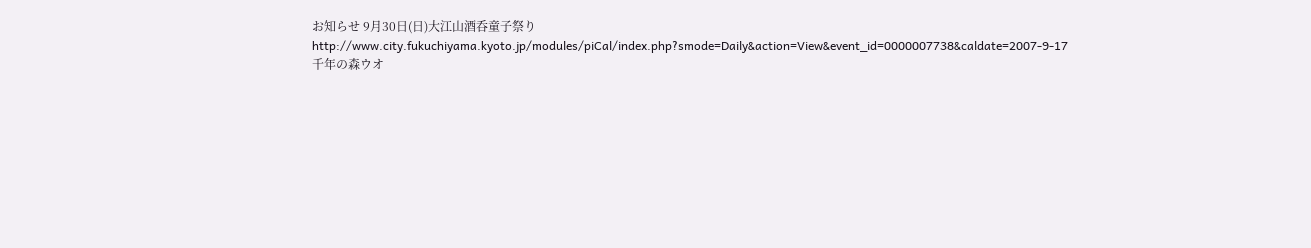お知らせ 9月30日(日)大江山酒呑童子祭り
http://www.city.fukuchiyama.kyoto.jp/modules/piCal/index.php?smode=Daily&action=View&event_id=0000007738&caldate=2007-9-17
千年の森ウオ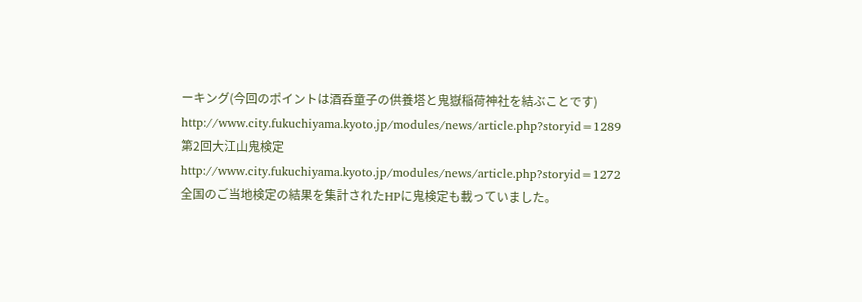ーキング(今回のポイントは酒呑童子の供養塔と鬼嶽稲荷神社を結ぶことです)
http://www.city.fukuchiyama.kyoto.jp/modules/news/article.php?storyid=1289
第2回大江山鬼検定
http://www.city.fukuchiyama.kyoto.jp/modules/news/article.php?storyid=1272
全国のご当地検定の結果を集計されたHPに鬼検定も載っていました。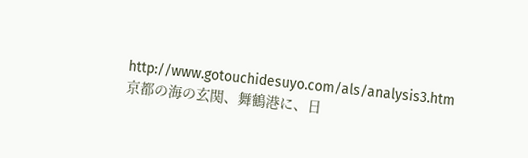http://www.gotouchidesuyo.com/als/analysis3.htm
京都の海の玄関、舞鶴港に、日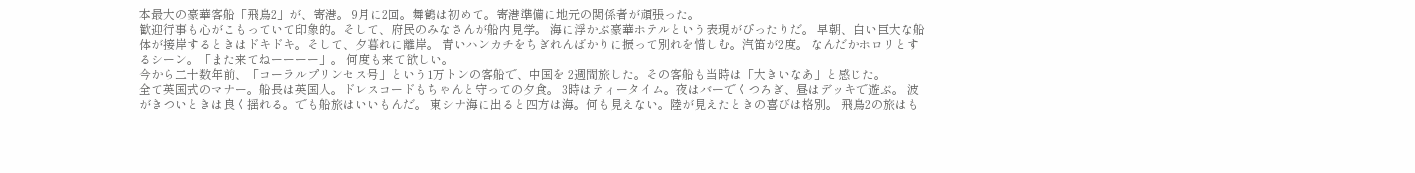本最大の豪華客船「飛鳥2」が、寄港。 9月に2回。舞鶴は初めて。寄港準備に地元の関係者が頑張った。
歓迎行事も心がこもっていて印象的。そして、府民のみなさんが船内見学。 海に浮かぶ豪華ホテルという表現がぴったりだ。 早朝、白い巨大な船体が接岸するときはドキドキ。そして、夕暮れに離岸。 青いハンカチをちぎれんばかりに振って別れを惜しむ。汽笛が2度。 なんだかホロリとするシーン。「また来てねーーーー」。 何度も来て欲しい。
今から二十数年前、「コーラルプリンセス号」という1万トンの客船で、中国を 2週間旅した。その客船も当時は「大きいなあ」と感じた。
全て英国式のマナー。船長は英国人。ドレスコードもちゃんと守っての夕食。 3時はティータイム。夜はバーでくつろぎ、昼はデッキで遊ぶ。 波がきついときは良く揺れる。でも船旅はいいもんだ。 東シナ海に出ると四方は海。何も見えない。陸が見えたときの喜びは格別。 飛鳥2の旅はも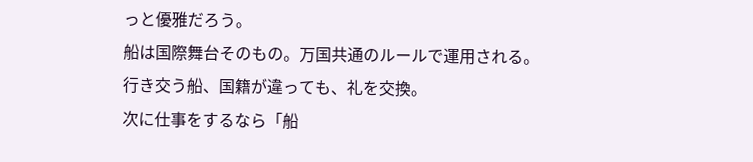っと優雅だろう。
船は国際舞台そのもの。万国共通のルールで運用される。
行き交う船、国籍が違っても、礼を交換。
次に仕事をするなら「船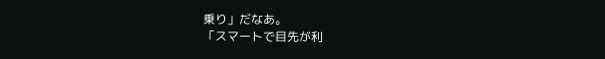乗り」だなあ。
「スマートで目先が利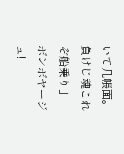いて几帳面。負けじ魂これぞ船乗り」
ボンボヤージュ!